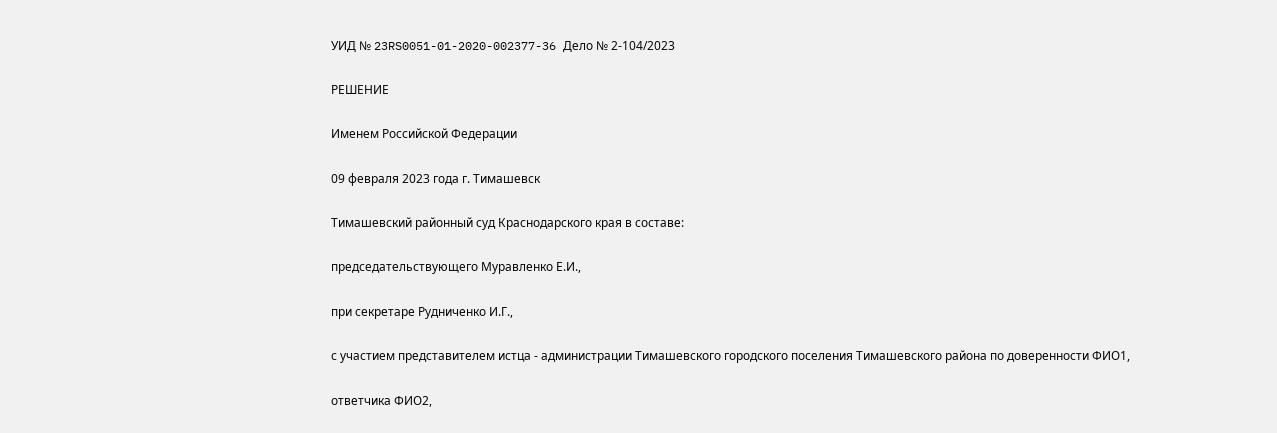УИД № 23RS0051-01-2020-002377-36 Дело № 2-104/2023

РЕШЕНИЕ

Именем Российской Федерации

09 февраля 2023 года г. Тимашевск

Тимашевский районный суд Краснодарского края в составе:

председательствующего Муравленко Е.И.,

при секретаре Рудниченко И.Г.,

с участием представителем истца - администрации Тимашевского городского поселения Тимашевского района по доверенности ФИО1,

ответчика ФИО2,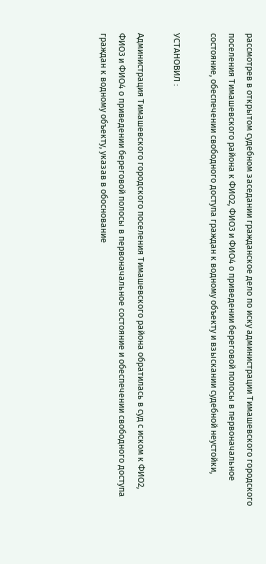рассмотрев в открытом судебном заседании гражданское дело по иску администрации Тимашевского городского поселения Тимашевского района к ФИО2, ФИО3 и ФИО4 о приведении береговой полосы в первоначальное состояние, обеспечении свободного доступа граждан к водному объекту и взыскании судебной неустойки,

УСТАНОВИЛ :

Администрация Тимашевского городского поселения Тимашевского района обратилась в суд с иском к ФИО2, ФИО3 и ФИО4 о приведении береговой полосы в первоначальное состояние и обеспечении свободного доступа граждан к водному объекту, указав в обоснование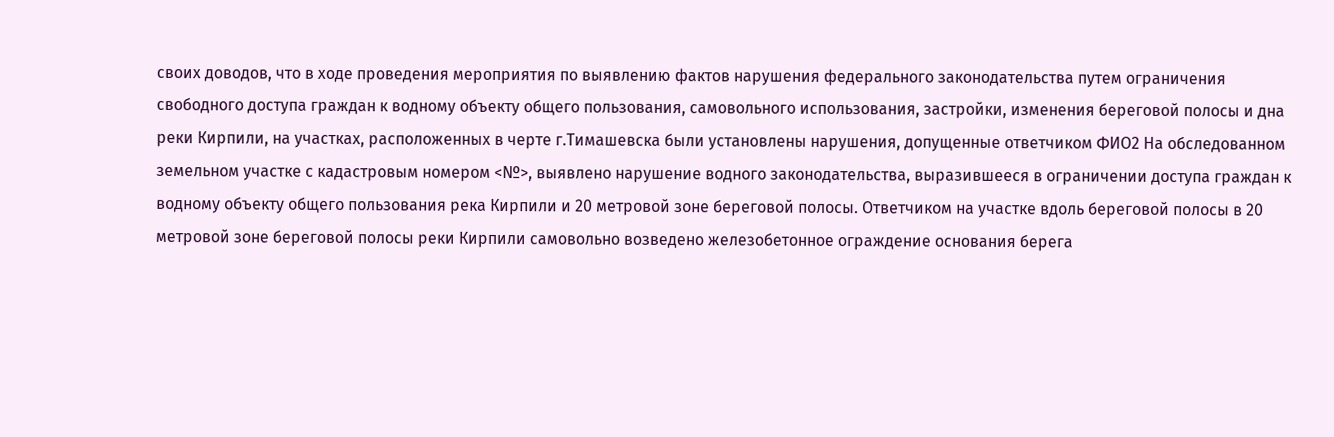своих доводов, что в ходе проведения мероприятия по выявлению фактов нарушения федерального законодательства путем ограничения свободного доступа граждан к водному объекту общего пользования, самовольного использования, застройки, изменения береговой полосы и дна реки Кирпили, на участках, расположенных в черте г.Тимашевска были установлены нарушения, допущенные ответчиком ФИО2 На обследованном земельном участке с кадастровым номером <№>, выявлено нарушение водного законодательства, выразившееся в ограничении доступа граждан к водному объекту общего пользования река Кирпили и 20 метровой зоне береговой полосы. Ответчиком на участке вдоль береговой полосы в 20 метровой зоне береговой полосы реки Кирпили самовольно возведено железобетонное ограждение основания берега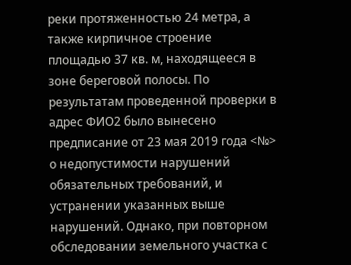реки протяженностью 24 метра, а также кирпичное строение площадью 37 кв. м, находящееся в зоне береговой полосы. По результатам проведенной проверки в адрес ФИО2 было вынесено предписание от 23 мая 2019 года <№> о недопустимости нарушений обязательных требований, и устранении указанных выше нарушений. Однако, при повторном обследовании земельного участка с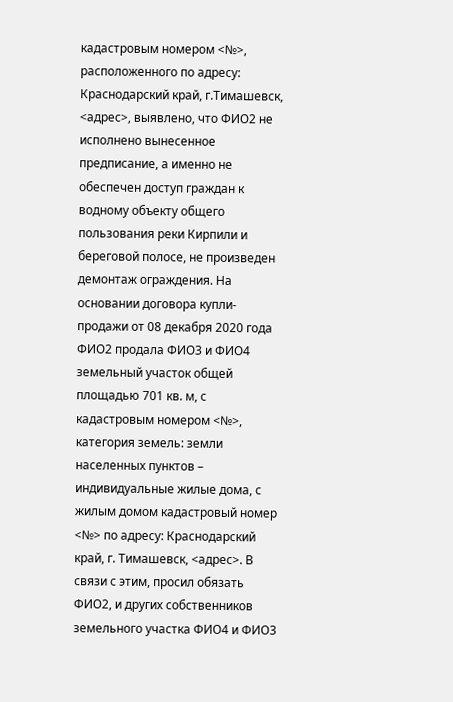кадастровым номером <№>, расположенного по адресу: Краснодарский край, г.Тимашевск, <адрес>, выявлено, что ФИО2 не исполнено вынесенное предписание, а именно не обеспечен доступ граждан к водному объекту общего пользования реки Кирпили и береговой полосе, не произведен демонтаж ограждения. На основании договора купли-продажи от 08 декабря 2020 года ФИО2 продала ФИО3 и ФИО4 земельный участок общей площадью 701 кв. м, с кадастровым номером <№>, категория земель: земли населенных пунктов – индивидуальные жилые дома, с жилым домом кадастровый номер <№> по адресу: Краснодарский край, г. Тимашевск, <адрес>. В связи с этим, просил обязать ФИО2, и других собственников земельного участка ФИО4 и ФИО3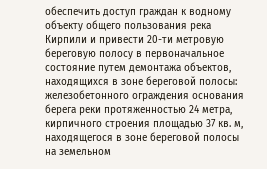обеспечить доступ граждан к водному объекту общего пользования река Кирпили и привести 20-ти метровую береговую полосу в первоначальное состояние путем демонтажа объектов, находящихся в зоне береговой полосы: железобетонного ограждения основания берега реки протяженностью 24 метра, кирпичного строения площадью 37 кв. м, находящегося в зоне береговой полосы на земельном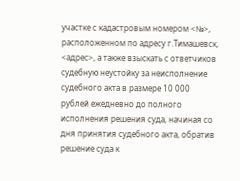участке с кадастровым номером <№>, расположенном по адресу г.Тимашевск, <адрес>, а также взыскать с ответчиков судебную неустойку за неисполнение судебного акта в размере 10 000 рублей ежедневно до полного исполнения решения суда, начиная со дня принятия судебного акта, обратив решение суда к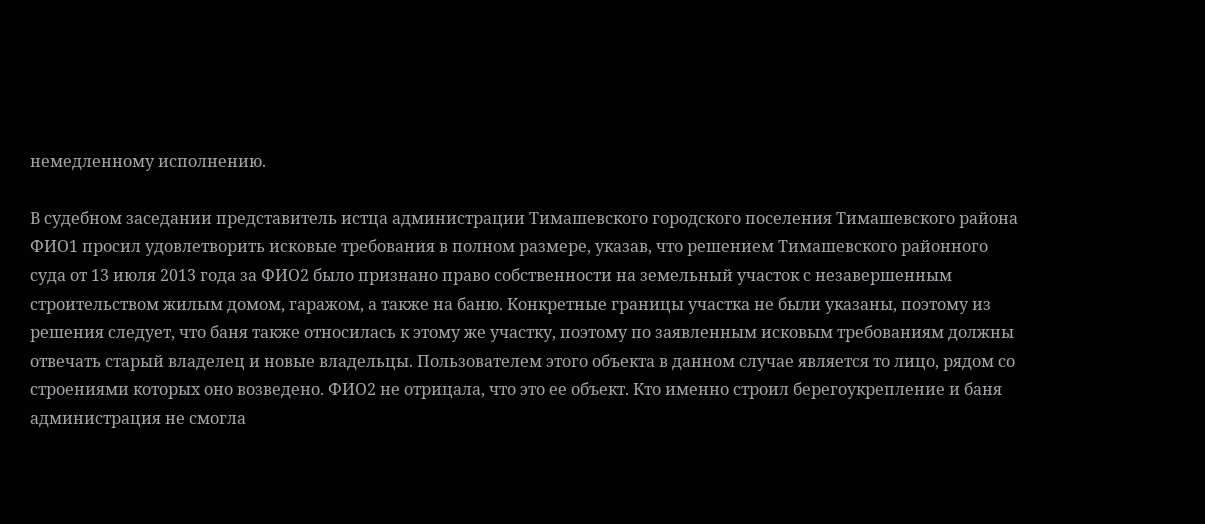немедленному исполнению.

В судебном заседании представитель истца администрации Тимашевского городского поселения Тимашевского района ФИО1 просил удовлетворить исковые требования в полном размере, указав, что решением Тимашевского районного суда от 13 июля 2013 года за ФИО2 было признано право собственности на земельный участок с незавершенным строительством жилым домом, гаражом, а также на баню. Конкретные границы участка не были указаны, поэтому из решения следует, что баня также относилась к этому же участку, поэтому по заявленным исковым требованиям должны отвечать старый владелец и новые владельцы. Пользователем этого объекта в данном случае является то лицо, рядом со строениями которых оно возведено. ФИО2 не отрицала, что это ее объект. Кто именно строил берегоукрепление и баня администрация не смогла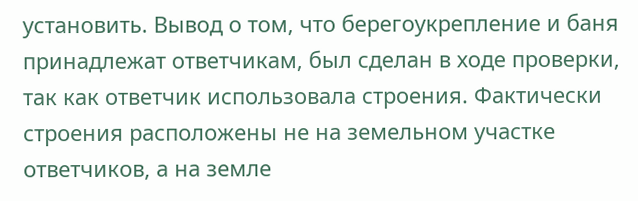установить. Вывод о том, что берегоукрепление и баня принадлежат ответчикам, был сделан в ходе проверки, так как ответчик использовала строения. Фактически строения расположены не на земельном участке ответчиков, а на земле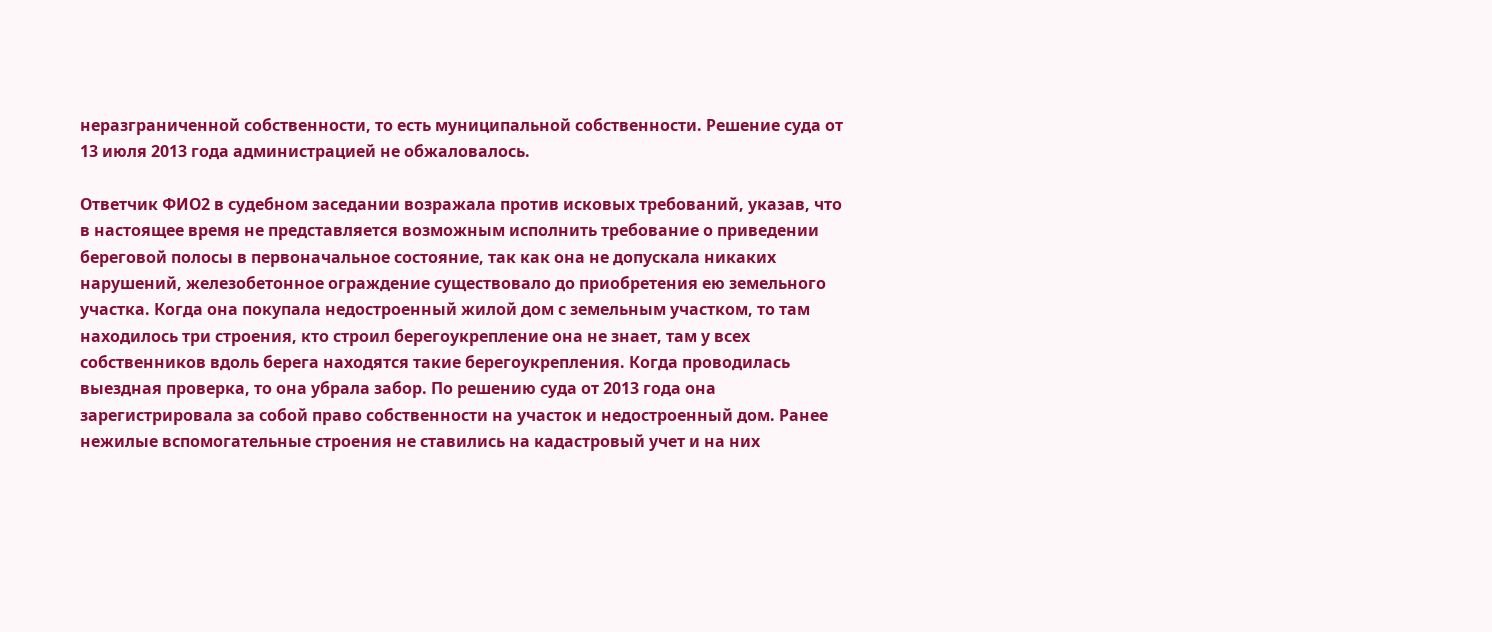неразграниченной собственности, то есть муниципальной собственности. Решение суда от 13 июля 2013 года администрацией не обжаловалось.

Ответчик ФИО2 в судебном заседании возражала против исковых требований, указав, что в настоящее время не представляется возможным исполнить требование о приведении береговой полосы в первоначальное состояние, так как она не допускала никаких нарушений, железобетонное ограждение существовало до приобретения ею земельного участка. Когда она покупала недостроенный жилой дом с земельным участком, то там находилось три строения, кто строил берегоукрепление она не знает, там у всех собственников вдоль берега находятся такие берегоукрепления. Когда проводилась выездная проверка, то она убрала забор. По решению суда от 2013 года она зарегистрировала за собой право собственности на участок и недостроенный дом. Ранее нежилые вспомогательные строения не ставились на кадастровый учет и на них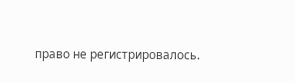право не регистрировалось.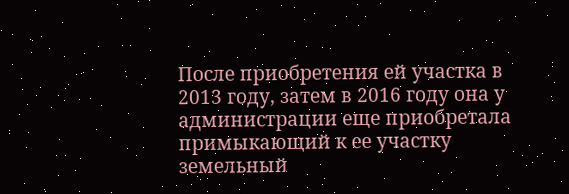После приобретения ей участка в 2013 году, затем в 2016 году она у администрации еще приобретала примыкающий к ее участку земельный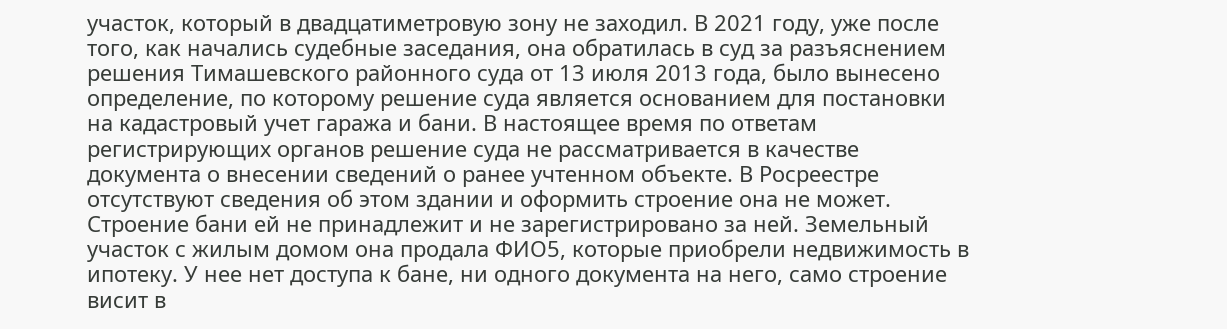участок, который в двадцатиметровую зону не заходил. В 2021 году, уже после того, как начались судебные заседания, она обратилась в суд за разъяснением решения Тимашевского районного суда от 13 июля 2013 года, было вынесено определение, по которому решение суда является основанием для постановки на кадастровый учет гаража и бани. В настоящее время по ответам регистрирующих органов решение суда не рассматривается в качестве документа о внесении сведений о ранее учтенном объекте. В Росреестре отсутствуют сведения об этом здании и оформить строение она не может. Строение бани ей не принадлежит и не зарегистрировано за ней. Земельный участок с жилым домом она продала ФИО5, которые приобрели недвижимость в ипотеку. У нее нет доступа к бане, ни одного документа на него, само строение висит в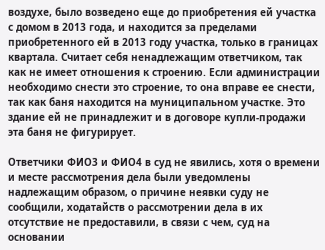воздухе, было возведено еще до приобретения ей участка с домом в 2013 года, и находится за пределами приобретенного ей в 2013 году участка, только в границах квартала. Считает себя ненадлежащим ответчиком, так как не имеет отношения к строению. Если администрации необходимо снести это строение, то она вправе ее снести, так как баня находится на муниципальном участке. Это здание ей не принадлежит и в договоре купли-продажи эта баня не фигурирует.

Ответчики ФИО3 и ФИО4 в суд не явились, хотя о времени и месте рассмотрения дела были уведомлены надлежащим образом, о причине неявки суду не сообщили, ходатайств о рассмотрении дела в их отсутствие не предоставили, в связи с чем, суд на основании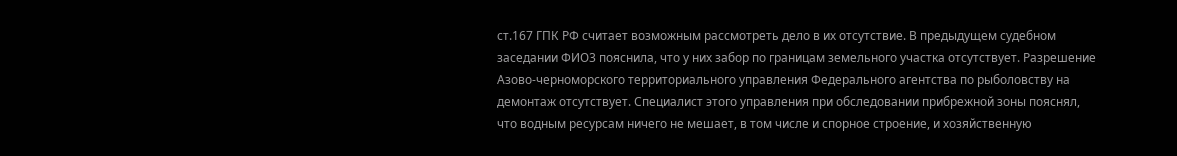ст.167 ГПК РФ считает возможным рассмотреть дело в их отсутствие. В предыдущем судебном заседании ФИО3 пояснила, что у них забор по границам земельного участка отсутствует. Разрешение Азово-черноморского территориального управления Федерального агентства по рыболовству на демонтаж отсутствует. Специалист этого управления при обследовании прибрежной зоны пояснял, что водным ресурсам ничего не мешает, в том числе и спорное строение, и хозяйственную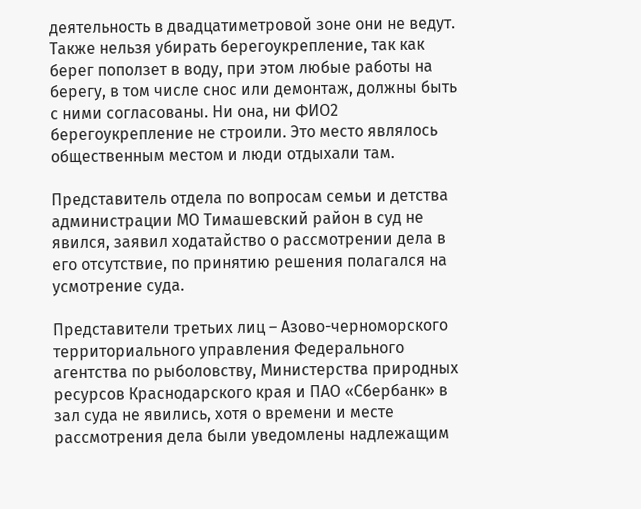деятельность в двадцатиметровой зоне они не ведут. Также нельзя убирать берегоукрепление, так как берег поползет в воду, при этом любые работы на берегу, в том числе снос или демонтаж, должны быть с ними согласованы. Ни она, ни ФИО2 берегоукрепление не строили. Это место являлось общественным местом и люди отдыхали там.

Представитель отдела по вопросам семьи и детства администрации МО Тимашевский район в суд не явился, заявил ходатайство о рассмотрении дела в его отсутствие, по принятию решения полагался на усмотрение суда.

Представители третьих лиц – Азово-черноморского территориального управления Федерального агентства по рыболовству, Министерства природных ресурсов Краснодарского края и ПАО «Сбербанк» в зал суда не явились, хотя о времени и месте рассмотрения дела были уведомлены надлежащим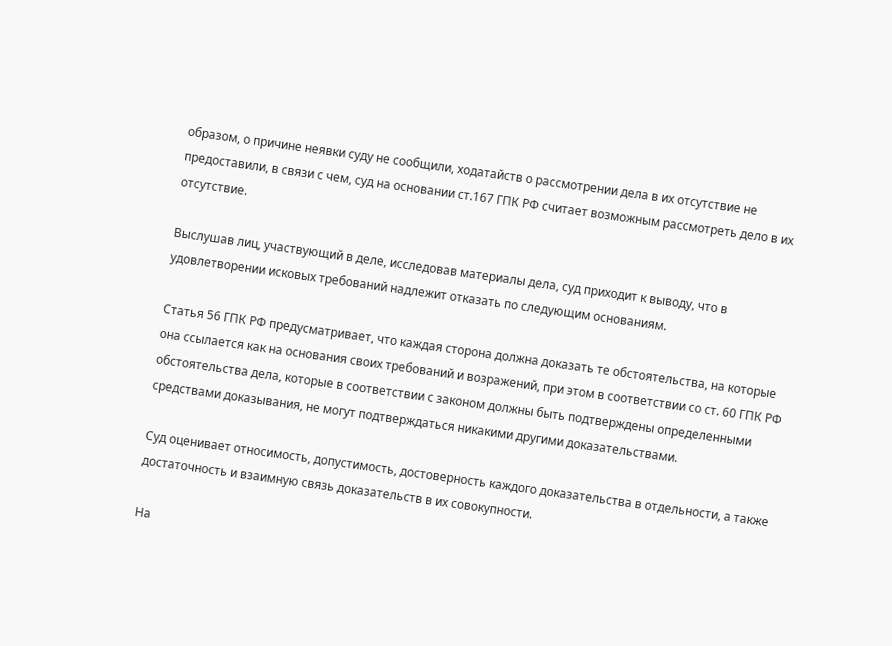образом, о причине неявки суду не сообщили, ходатайств о рассмотрении дела в их отсутствие не предоставили, в связи с чем, суд на основании ст.167 ГПК РФ считает возможным рассмотреть дело в их отсутствие.

Выслушав лиц, участвующий в деле, исследовав материалы дела, суд приходит к выводу, что в удовлетворении исковых требований надлежит отказать по следующим основаниям.

Статья 56 ГПК РФ предусматривает, что каждая сторона должна доказать те обстоятельства, на которые она ссылается как на основания своих требований и возражений, при этом в соответствии со ст. 60 ГПК РФ обстоятельства дела, которые в соответствии с законом должны быть подтверждены определенными средствами доказывания, не могут подтверждаться никакими другими доказательствами.

Суд оценивает относимость, допустимость, достоверность каждого доказательства в отдельности, а также достаточность и взаимную связь доказательств в их совокупности.

На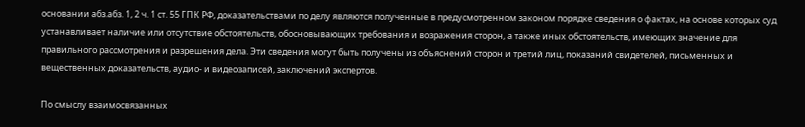основании абз.абз. 1, 2 ч. 1 ст. 55 ГПК РФ, доказательствами по делу являются полученные в предусмотренном законом порядке сведения о фактах, на основе которых суд устанавливает наличие или отсутствие обстоятельств, обосновывающих требования и возражения сторон, а также иных обстоятельств, имеющих значение для правильного рассмотрения и разрешения дела. Эти сведения могут быть получены из объяснений сторон и третий лиц, показаний свидетелей, письменных и вещественных доказательств, аудио- и видеозаписей, заключений экспертов.

По смыслу взаимосвязанных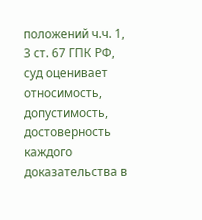положений ч.ч. 1, 3 ст. 67 ГПК РФ, суд оценивает относимость, допустимость, достоверность каждого доказательства в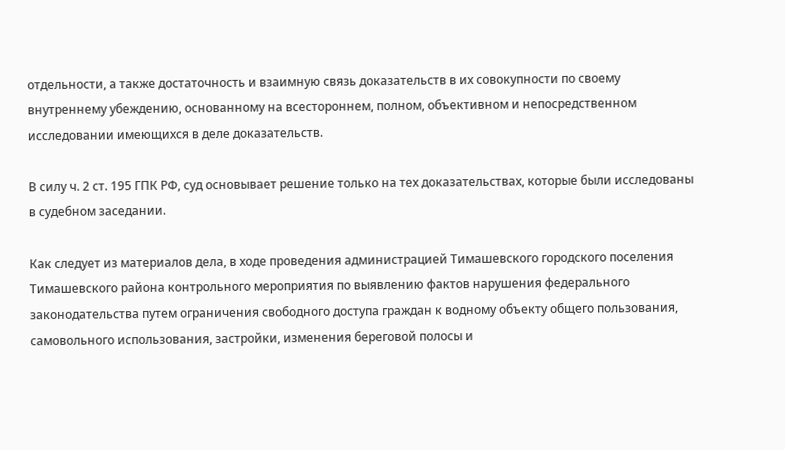отдельности, а также достаточность и взаимную связь доказательств в их совокупности по своему внутреннему убеждению, основанному на всестороннем, полном, объективном и непосредственном исследовании имеющихся в деле доказательств.

В силу ч. 2 ст. 195 ГПК РФ, суд основывает решение только на тех доказательствах, которые были исследованы в судебном заседании.

Как следует из материалов дела, в ходе проведения администрацией Тимашевского городского поселения Тимашевского района контрольного мероприятия по выявлению фактов нарушения федерального законодательства путем ограничения свободного доступа граждан к водному объекту общего пользования, самовольного использования, застройки, изменения береговой полосы и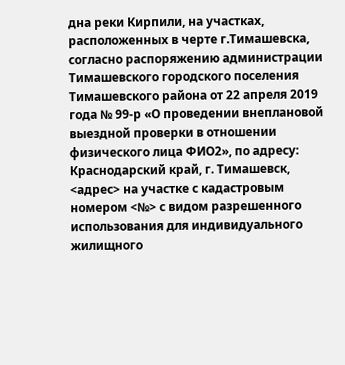дна реки Кирпили, на участках, расположенных в черте г.Тимашевска, согласно распоряжению администрации Тимашевского городского поселения Тимашевского района от 22 апреля 2019 года № 99-р «О проведении внеплановой выездной проверки в отношении физического лица ФИО2», по адресу: Краснодарский край, г. Тимашевск, <адрес> на участке с кадастровым номером <№> с видом разрешенного использования для индивидуального жилищного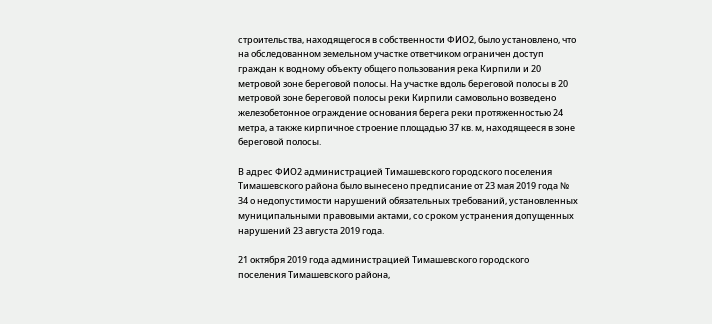строительства, находящегося в собственности ФИО2, было установлено, что на обследованном земельном участке ответчиком ограничен доступ граждан к водному объекту общего пользования река Кирпили и 20 метровой зоне береговой полосы. На участке вдоль береговой полосы в 20 метровой зоне береговой полосы реки Кирпили самовольно возведено железобетонное ограждение основания берега реки протяженностью 24 метра, а также кирпичное строение площадью 37 кв. м, находящееся в зоне береговой полосы.

В адрес ФИО2 администрацией Тимашевского городского поселения Тимашевского района было вынесено предписание от 23 мая 2019 года № 34 о недопустимости нарушений обязательных требований, установленных муниципальными правовыми актами, со сроком устранения допущенных нарушений 23 августа 2019 года.

21 октября 2019 года администрацией Тимашевского городского поселения Тимашевского района,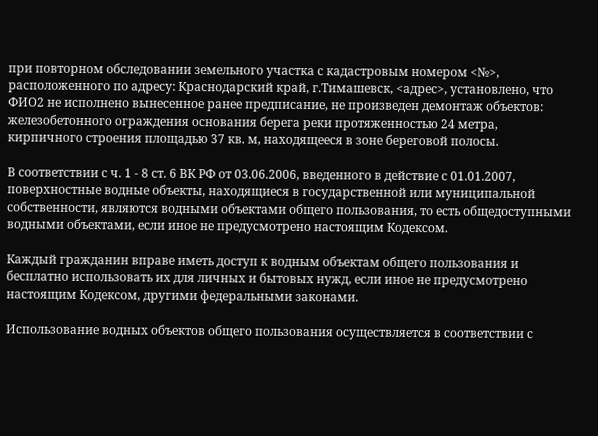при повторном обследовании земельного участка с кадастровым номером <№>, расположенного по адресу: Краснодарский край, г.Тимашевск, <адрес>, установлено, что ФИО2 не исполнено вынесенное ранее предписание, не произведен демонтаж объектов: железобетонного ограждения основания берега реки протяженностью 24 метра, кирпичного строения площадью 37 кв. м, находящееся в зоне береговой полосы.

В соответствии с ч. 1 - 8 ст. 6 ВК РФ от 03.06.2006, введенного в действие с 01.01.2007, поверхностные водные объекты, находящиеся в государственной или муниципальной собственности, являются водными объектами общего пользования, то есть общедоступными водными объектами, если иное не предусмотрено настоящим Кодексом.

Каждый гражданин вправе иметь доступ к водным объектам общего пользования и бесплатно использовать их для личных и бытовых нужд, если иное не предусмотрено настоящим Кодексом, другими федеральными законами.

Использование водных объектов общего пользования осуществляется в соответствии с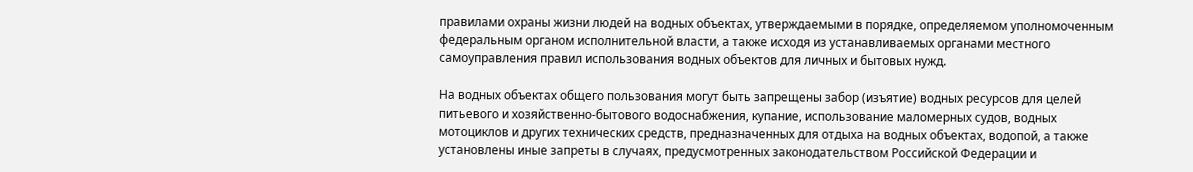правилами охраны жизни людей на водных объектах, утверждаемыми в порядке, определяемом уполномоченным федеральным органом исполнительной власти, а также исходя из устанавливаемых органами местного самоуправления правил использования водных объектов для личных и бытовых нужд.

На водных объектах общего пользования могут быть запрещены забор (изъятие) водных ресурсов для целей питьевого и хозяйственно-бытового водоснабжения, купание, использование маломерных судов, водных мотоциклов и других технических средств, предназначенных для отдыха на водных объектах, водопой, а также установлены иные запреты в случаях, предусмотренных законодательством Российской Федерации и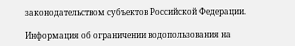законодательством субъектов Российской Федерации.

Информация об ограничении водопользования на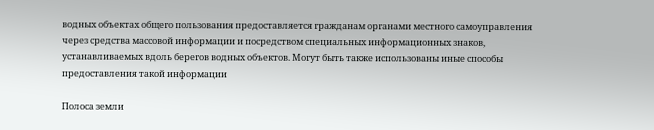водных объектах общего пользования предоставляется гражданам органами местного самоуправления через средства массовой информации и посредством специальных информационных знаков, устанавливаемых вдоль берегов водных объектов. Могут быть также использованы иные способы предоставления такой информации

Полоса земли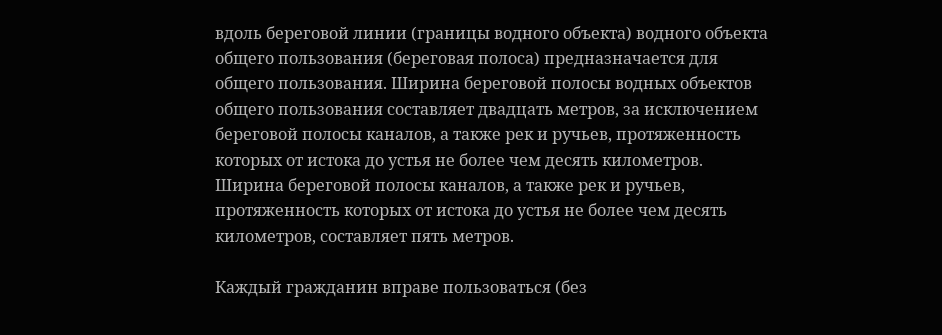вдоль береговой линии (границы водного объекта) водного объекта общего пользования (береговая полоса) предназначается для общего пользования. Ширина береговой полосы водных объектов общего пользования составляет двадцать метров, за исключением береговой полосы каналов, а также рек и ручьев, протяженность которых от истока до устья не более чем десять километров. Ширина береговой полосы каналов, а также рек и ручьев, протяженность которых от истока до устья не более чем десять километров, составляет пять метров.

Каждый гражданин вправе пользоваться (без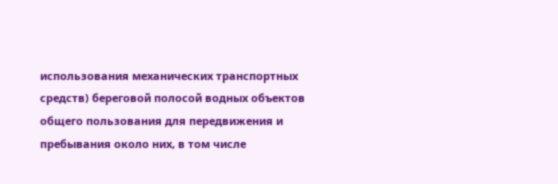использования механических транспортных средств) береговой полосой водных объектов общего пользования для передвижения и пребывания около них, в том числе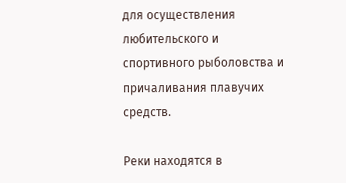для осуществления любительского и спортивного рыболовства и причаливания плавучих средств.

Реки находятся в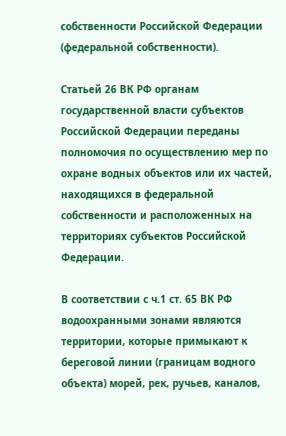собственности Российской Федерации (федеральной собственности).

Статьей 26 ВК РФ органам государственной власти субъектов Российской Федерации переданы полномочия по осуществлению мер по охране водных объектов или их частей, находящихся в федеральной собственности и расположенных на территориях субъектов Российской Федерации.

В соответствии с ч.1 ст. 65 ВК РФ водоохранными зонами являются территории, которые примыкают к береговой линии (границам водного объекта) морей, рек, ручьев, каналов,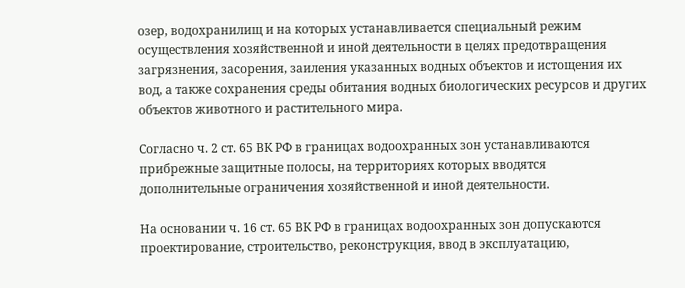озер, водохранилищ и на которых устанавливается специальный режим осуществления хозяйственной и иной деятельности в целях предотвращения загрязнения, засорения, заиления указанных водных объектов и истощения их вод, а также сохранения среды обитания водных биологических ресурсов и других объектов животного и растительного мира.

Согласно ч. 2 ст. 65 ВК РФ в границах водоохранных зон устанавливаются прибрежные защитные полосы, на территориях которых вводятся дополнительные ограничения хозяйственной и иной деятельности.

На основании ч. 16 ст. 65 ВК РФ в границах водоохранных зон допускаются проектирование, строительство, реконструкция, ввод в эксплуатацию,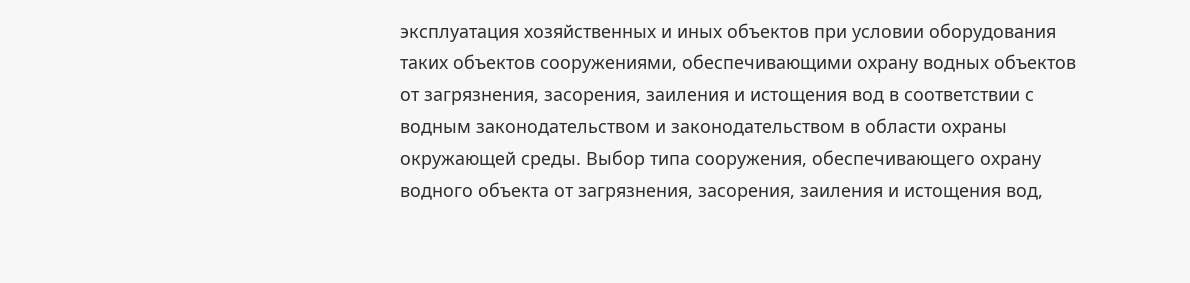эксплуатация хозяйственных и иных объектов при условии оборудования таких объектов сооружениями, обеспечивающими охрану водных объектов от загрязнения, засорения, заиления и истощения вод в соответствии с водным законодательством и законодательством в области охраны окружающей среды. Выбор типа сооружения, обеспечивающего охрану водного объекта от загрязнения, засорения, заиления и истощения вод,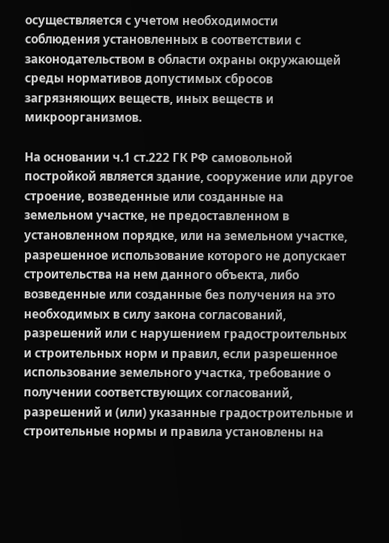осуществляется с учетом необходимости соблюдения установленных в соответствии с законодательством в области охраны окружающей среды нормативов допустимых сбросов загрязняющих веществ, иных веществ и микроорганизмов.

На основании ч.1 ст.222 ГК РФ самовольной постройкой является здание, сооружение или другое строение, возведенные или созданные на земельном участке, не предоставленном в установленном порядке, или на земельном участке, разрешенное использование которого не допускает строительства на нем данного объекта, либо возведенные или созданные без получения на это необходимых в силу закона согласований, разрешений или с нарушением градостроительных и строительных норм и правил, если разрешенное использование земельного участка, требование о получении соответствующих согласований, разрешений и (или) указанные градостроительные и строительные нормы и правила установлены на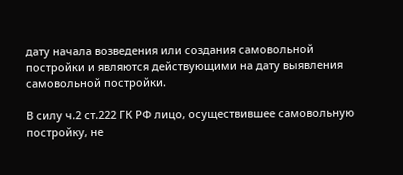дату начала возведения или создания самовольной постройки и являются действующими на дату выявления самовольной постройки.

В силу ч.2 ст.222 ГК РФ лицо, осуществившее самовольную постройку, не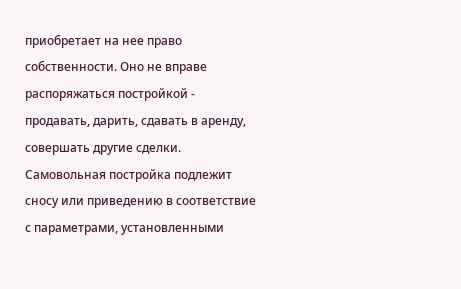приобретает на нее право собственности. Оно не вправе распоряжаться постройкой - продавать, дарить, сдавать в аренду, совершать другие сделки. Самовольная постройка подлежит сносу или приведению в соответствие с параметрами, установленными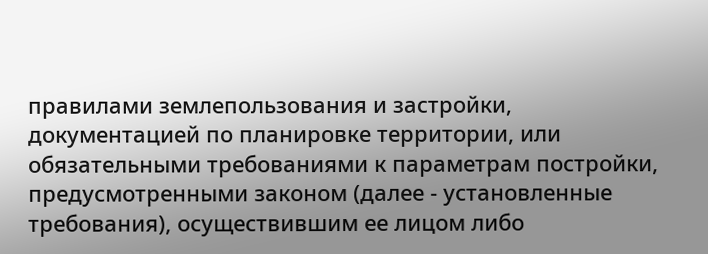правилами землепользования и застройки, документацией по планировке территории, или обязательными требованиями к параметрам постройки, предусмотренными законом (далее - установленные требования), осуществившим ее лицом либо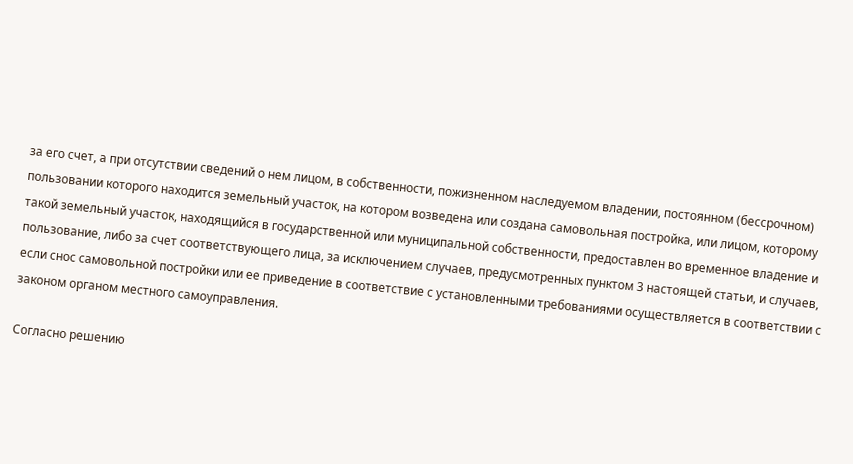за его счет, а при отсутствии сведений о нем лицом, в собственности, пожизненном наследуемом владении, постоянном (бессрочном) пользовании которого находится земельный участок, на котором возведена или создана самовольная постройка, или лицом, которому такой земельный участок, находящийся в государственной или муниципальной собственности, предоставлен во временное владение и пользование, либо за счет соответствующего лица, за исключением случаев, предусмотренных пунктом 3 настоящей статьи, и случаев, если снос самовольной постройки или ее приведение в соответствие с установленными требованиями осуществляется в соответствии с законом органом местного самоуправления.

Согласно решению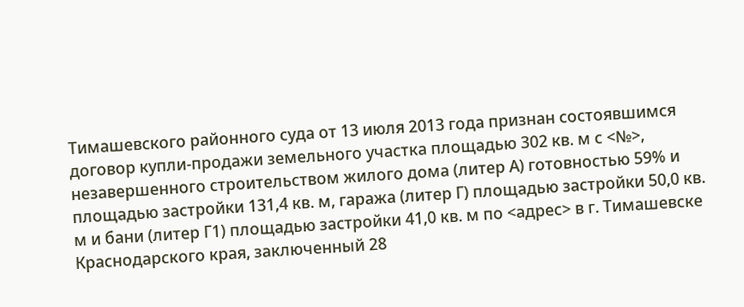Тимашевского районного суда от 13 июля 2013 года признан состоявшимся договор купли-продажи земельного участка площадью 302 кв. м с <№>, незавершенного строительством жилого дома (литер А) готовностью 59% и площадью застройки 131,4 кв. м, гаража (литер Г) площадью застройки 50,0 кв. м и бани (литер Г1) площадью застройки 41,0 кв. м по <адрес> в г. Тимашевске Краснодарского края, заключенный 28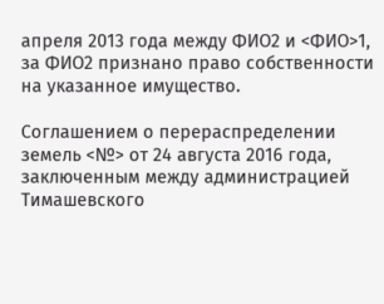апреля 2013 года между ФИО2 и <ФИО>1, за ФИО2 признано право собственности на указанное имущество.

Соглашением о перераспределении земель <№> от 24 августа 2016 года, заключенным между администрацией Тимашевского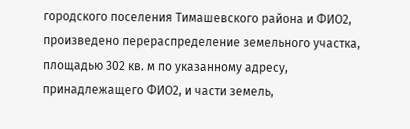городского поселения Тимашевского района и ФИО2, произведено перераспределение земельного участка, площадью 302 кв. м по указанному адресу, принадлежащего ФИО2, и части земель,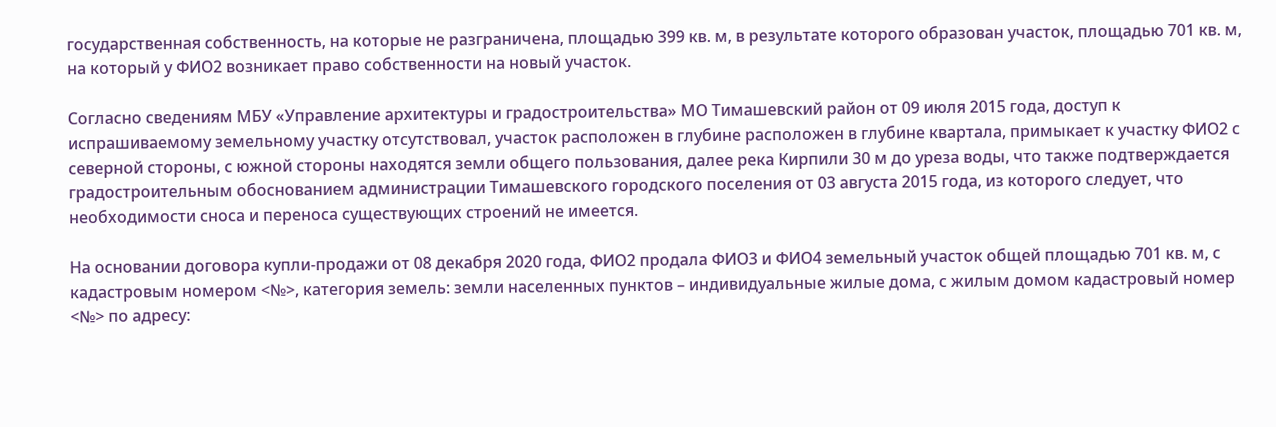государственная собственность, на которые не разграничена, площадью 399 кв. м, в результате которого образован участок, площадью 701 кв. м, на который у ФИО2 возникает право собственности на новый участок.

Согласно сведениям МБУ «Управление архитектуры и градостроительства» МО Тимашевский район от 09 июля 2015 года, доступ к испрашиваемому земельному участку отсутствовал, участок расположен в глубине расположен в глубине квартала, примыкает к участку ФИО2 с северной стороны, с южной стороны находятся земли общего пользования, далее река Кирпили 30 м до уреза воды, что также подтверждается градостроительным обоснованием администрации Тимашевского городского поселения от 03 августа 2015 года, из которого следует, что необходимости сноса и переноса существующих строений не имеется.

На основании договора купли-продажи от 08 декабря 2020 года, ФИО2 продала ФИО3 и ФИО4 земельный участок общей площадью 701 кв. м, с кадастровым номером <№>, категория земель: земли населенных пунктов – индивидуальные жилые дома, с жилым домом кадастровый номер <№> по адресу: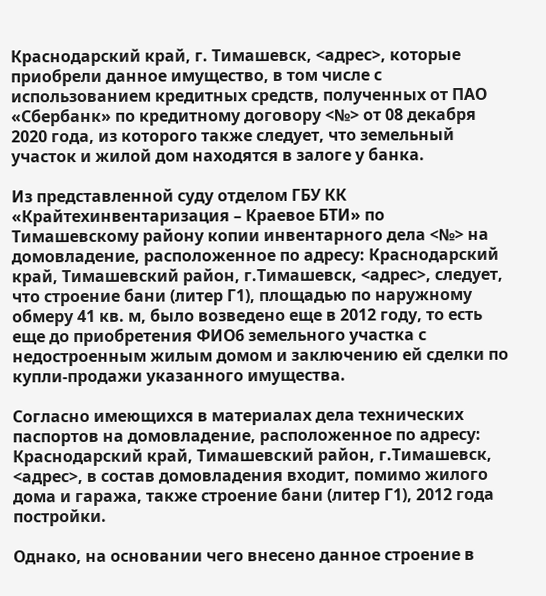Краснодарский край, г. Тимашевск, <адрес>, которые приобрели данное имущество, в том числе с использованием кредитных средств, полученных от ПАО «Сбербанк» по кредитному договору <№> от 08 декабря 2020 года, из которого также следует, что земельный участок и жилой дом находятся в залоге у банка.

Из представленной суду отделом ГБУ КК «Крайтехинвентаризация – Краевое БТИ» по Тимашевскому району копии инвентарного дела <№> на домовладение, расположенное по адресу: Краснодарский край, Тимашевский район, г.Тимашевск, <адрес>, следует, что строение бани (литер Г1), площадью по наружному обмеру 41 кв. м, было возведено еще в 2012 году, то есть еще до приобретения ФИО6 земельного участка с недостроенным жилым домом и заключению ей сделки по купли-продажи указанного имущества.

Согласно имеющихся в материалах дела технических паспортов на домовладение, расположенное по адресу: Краснодарский край, Тимашевский район, г.Тимашевск, <адрес>, в состав домовладения входит, помимо жилого дома и гаража, также строение бани (литер Г1), 2012 года постройки.

Однако, на основании чего внесено данное строение в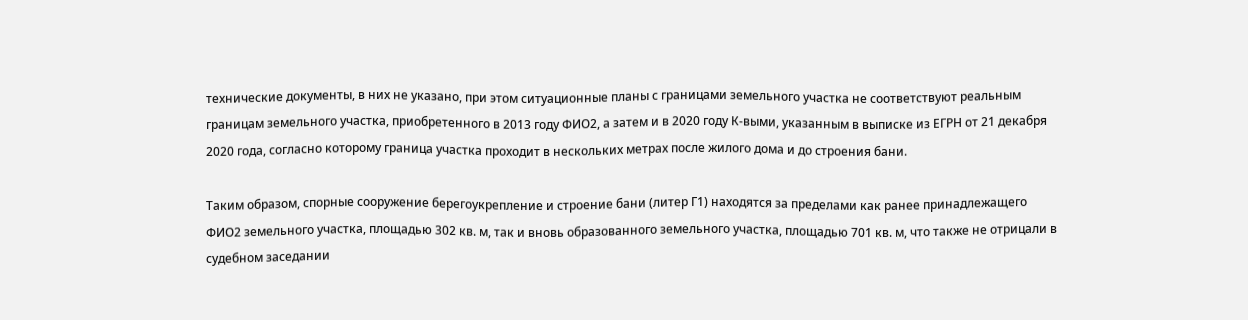технические документы, в них не указано, при этом ситуационные планы с границами земельного участка не соответствуют реальным границам земельного участка, приобретенного в 2013 году ФИО2, а затем и в 2020 году К-выми, указанным в выписке из ЕГРН от 21 декабря 2020 года, согласно которому граница участка проходит в нескольких метрах после жилого дома и до строения бани.

Таким образом, спорные сооружение берегоукрепление и строение бани (литер Г1) находятся за пределами как ранее принадлежащего ФИО2 земельного участка, площадью 302 кв. м, так и вновь образованного земельного участка, площадью 701 кв. м, что также не отрицали в судебном заседании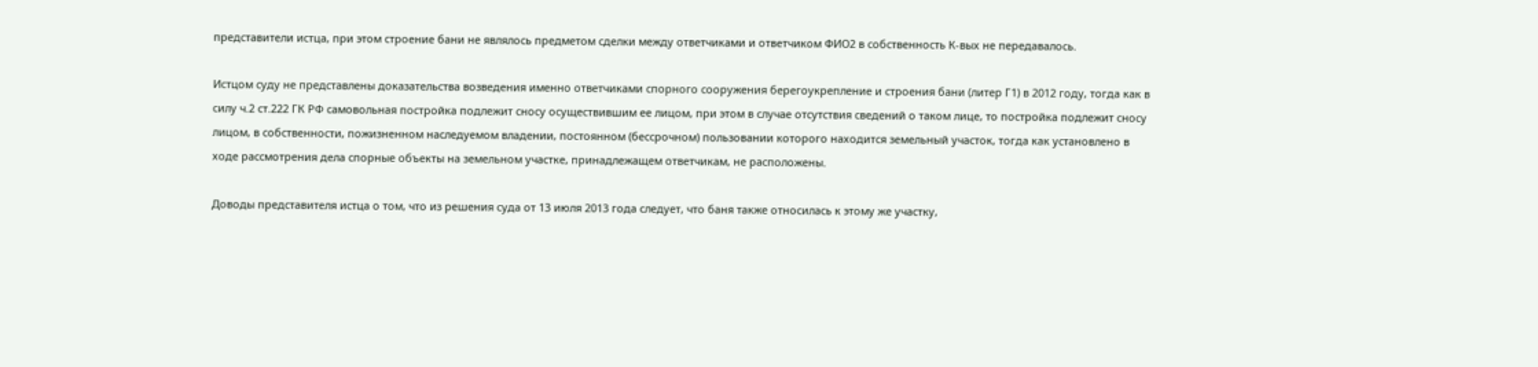представители истца, при этом строение бани не являлось предметом сделки между ответчиками и ответчиком ФИО2 в собственность К-вых не передавалось.

Истцом суду не представлены доказательства возведения именно ответчиками спорного сооружения берегоукрепление и строения бани (литер Г1) в 2012 году, тогда как в силу ч.2 ст.222 ГК РФ самовольная постройка подлежит сносу осуществившим ее лицом, при этом в случае отсутствия сведений о таком лице, то постройка подлежит сносу лицом, в собственности, пожизненном наследуемом владении, постоянном (бессрочном) пользовании которого находится земельный участок, тогда как установлено в ходе рассмотрения дела спорные объекты на земельном участке, принадлежащем ответчикам, не расположены.

Доводы представителя истца о том, что из решения суда от 13 июля 2013 года следует, что баня также относилась к этому же участку,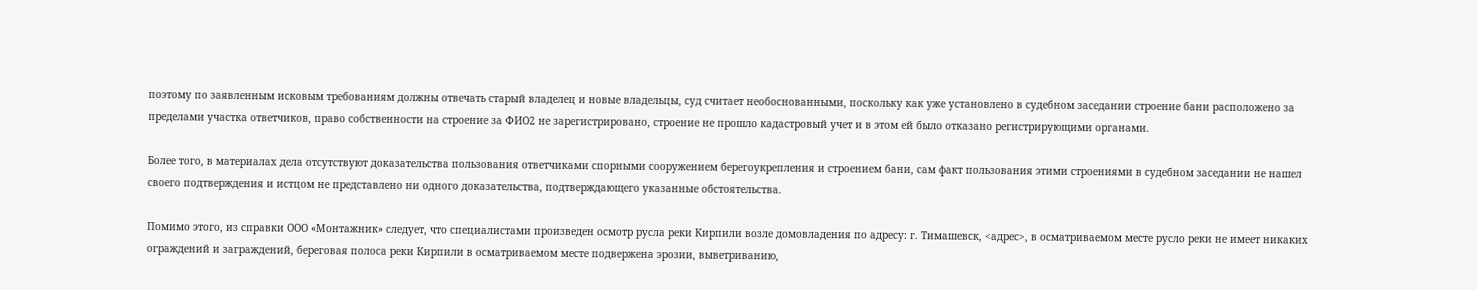поэтому по заявленным исковым требованиям должны отвечать старый владелец и новые владельцы, суд считает необоснованными, поскольку как уже установлено в судебном заседании строение бани расположено за пределами участка ответчиков, право собственности на строение за ФИО2 не зарегистрировано, строение не прошло кадастровый учет и в этом ей было отказано регистрирующими органами.

Более того, в материалах дела отсутствуют доказательства пользования ответчиками спорными сооружением берегоукрепления и строением бани, сам факт пользования этими строениями в судебном заседании не нашел своего подтверждения и истцом не представлено ни одного доказательства, подтверждающего указанные обстоятельства.

Помимо этого, из справки ООО «Монтажник» следует, что специалистами произведен осмотр русла реки Кирпили возле домовладения по адресу: г. Тимашевск, <адрес>, в осматриваемом месте русло реки не имеет никаких ограждений и заграждений, береговая полоса реки Кирпили в осматриваемом месте подвержена эрозии, выветриванию,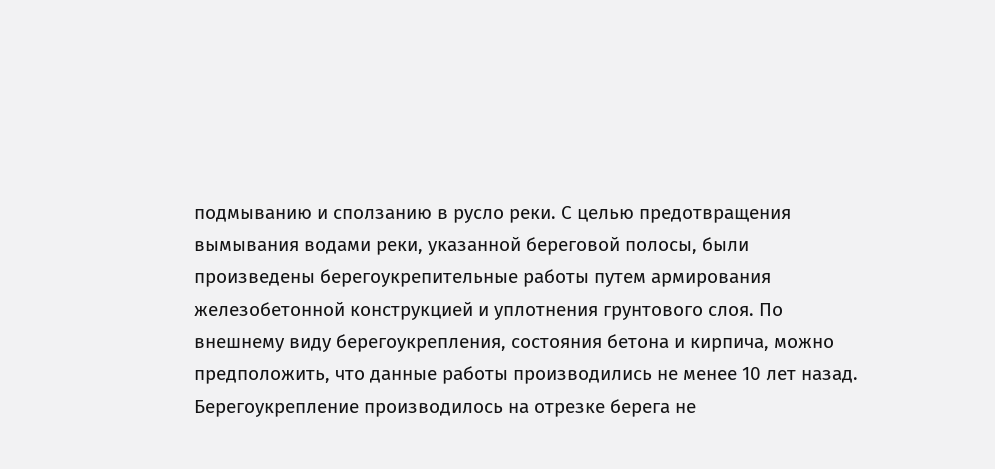подмыванию и сползанию в русло реки. С целью предотвращения вымывания водами реки, указанной береговой полосы, были произведены берегоукрепительные работы путем армирования железобетонной конструкцией и уплотнения грунтового слоя. По внешнему виду берегоукрепления, состояния бетона и кирпича, можно предположить, что данные работы производились не менее 10 лет назад. Берегоукрепление производилось на отрезке берега не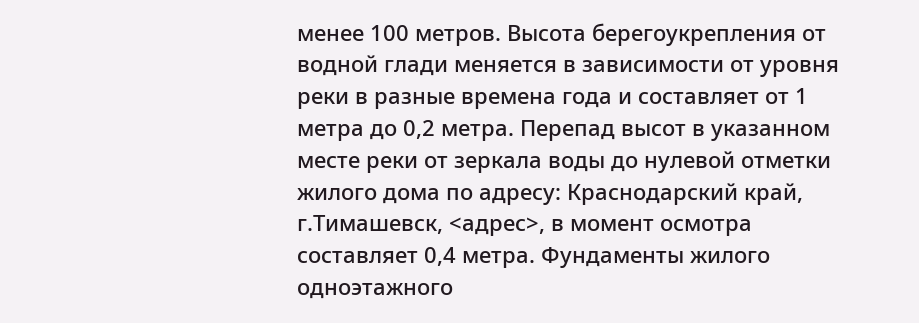менее 100 метров. Высота берегоукрепления от водной глади меняется в зависимости от уровня реки в разные времена года и составляет от 1 метра до 0,2 метра. Перепад высот в указанном месте реки от зеркала воды до нулевой отметки жилого дома по адресу: Краснодарский край, г.Тимашевск, <адрес>, в момент осмотра составляет 0,4 метра. Фундаменты жилого одноэтажного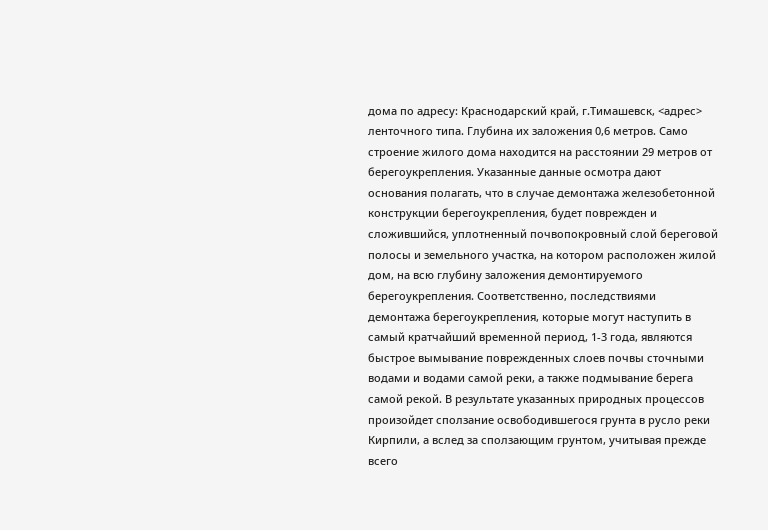дома по адресу: Краснодарский край, г.Тимашевск, <адрес> ленточного типа. Глубина их заложения 0,6 метров. Само строение жилого дома находится на расстоянии 29 метров от берегоукрепления. Указанные данные осмотра дают основания полагать, что в случае демонтажа железобетонной конструкции берегоукрепления, будет поврежден и сложившийся, уплотненный почвопокровный слой береговой полосы и земельного участка, на котором расположен жилой дом, на всю глубину заложения демонтируемого берегоукрепления. Соответственно, последствиями демонтажа берегоукрепления, которые могут наступить в самый кратчайший временной период, 1-3 года, являются быстрое вымывание поврежденных слоев почвы сточными водами и водами самой реки, а также подмывание берега самой рекой. В результате указанных природных процессов произойдет сползание освободившегося грунта в русло реки Кирпили, а вслед за сползающим грунтом, учитывая прежде всего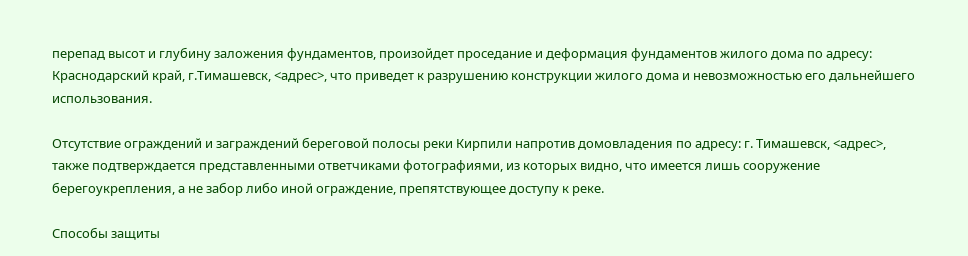перепад высот и глубину заложения фундаментов, произойдет проседание и деформация фундаментов жилого дома по адресу: Краснодарский край, г.Тимашевск, <адрес>, что приведет к разрушению конструкции жилого дома и невозможностью его дальнейшего использования.

Отсутствие ограждений и заграждений береговой полосы реки Кирпили напротив домовладения по адресу: г. Тимашевск, <адрес>, также подтверждается представленными ответчиками фотографиями, из которых видно, что имеется лишь сооружение берегоукрепления, а не забор либо иной ограждение, препятствующее доступу к реке.

Способы защиты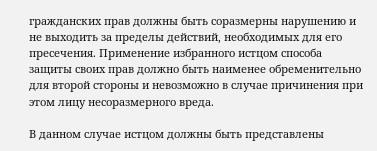гражданских прав должны быть соразмерны нарушению и не выходить за пределы действий, необходимых для его пресечения. Применение избранного истцом способа защиты своих прав должно быть наименее обременительно для второй стороны и невозможно в случае причинения при этом лицу несоразмерного вреда.

В данном случае истцом должны быть представлены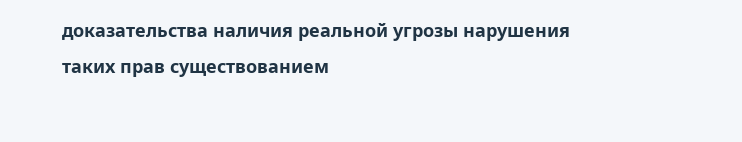доказательства наличия реальной угрозы нарушения таких прав существованием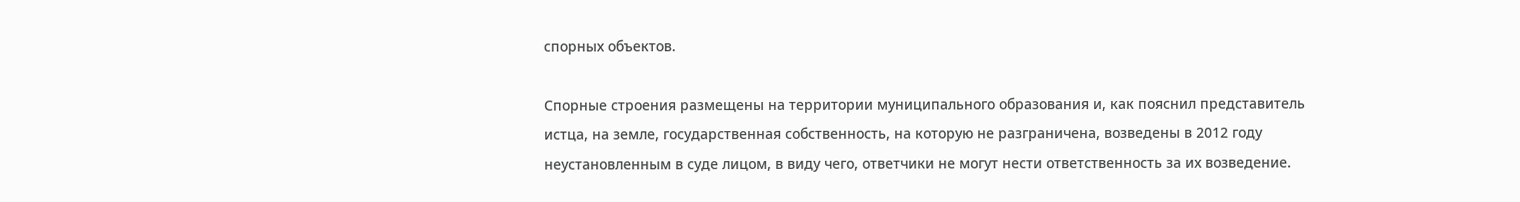спорных объектов.

Спорные строения размещены на территории муниципального образования и, как пояснил представитель истца, на земле, государственная собственность, на которую не разграничена, возведены в 2012 году неустановленным в суде лицом, в виду чего, ответчики не могут нести ответственность за их возведение.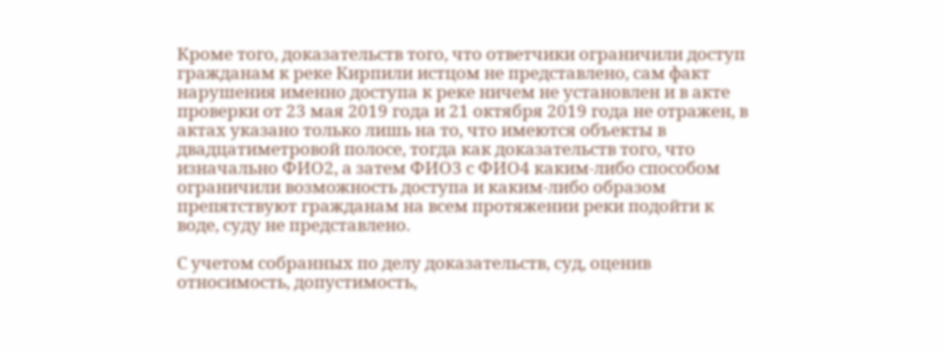Кроме того, доказательств того, что ответчики ограничили доступ гражданам к реке Кирпили истцом не представлено, сам факт нарушения именно доступа к реке ничем не установлен и в акте проверки от 23 мая 2019 года и 21 октября 2019 года не отражен, в актах указано только лишь на то, что имеются объекты в двадцатиметровой полосе, тогда как доказательств того, что изначально ФИО2, а затем ФИО3 с ФИО4 каким-либо способом ограничили возможность доступа и каким-либо образом препятствуют гражданам на всем протяжении реки подойти к воде, суду не представлено.

С учетом собранных по делу доказательств, суд, оценив относимость, допустимость,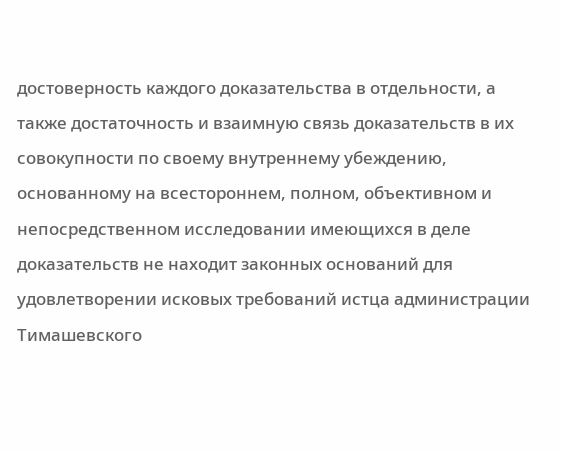достоверность каждого доказательства в отдельности, а также достаточность и взаимную связь доказательств в их совокупности по своему внутреннему убеждению, основанному на всестороннем, полном, объективном и непосредственном исследовании имеющихся в деле доказательств не находит законных оснований для удовлетворении исковых требований истца администрации Тимашевского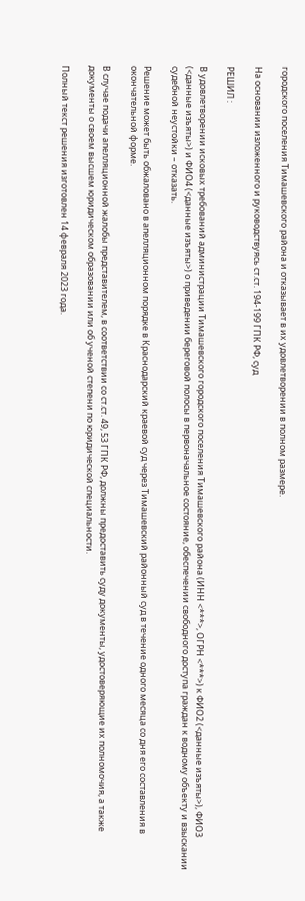городского поселения Тимашевского района и отказывает в их удовлетворении в полном размере.

На основании изложенного и руководствуясь ст.ст. 194-199 ГПК РФ, суд

РЕШИЛ :

В удовлетворении исковых требований администрации Тимашевского городского поселения Тимашевского района (ИНН <***>, ОГРН <***>) к ФИО2 (<данные изъяты>), ФИО3 (<данные изъяты>) и ФИО4 (<данные изъяты>) о приведении береговой полосы в первоначальное состояние, обеспечении свободного доступа граждан к водному объекту и взыскании судебной неустойки – отказать.

Решение может быть обжаловано в апелляционном порядке в Краснодарский краевой суд через Тимашевский районный суд в течение одного месяца со дня его составления в окончательной форме.

В случае подачи апелляционной жалобы представителем, в соответствии со ст.ст. 49, 53 ГПК РФ, должны предоставить суду документы, удостоверяющие их полномочия, а также документы о своем высшем юридическом образовании или об ученой степени по юридической специальности.

Полный текст решения изготовлен 14 февраля 2023 года.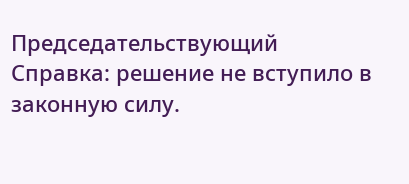Председательствующий Справка: решение не вступило в законную силу.